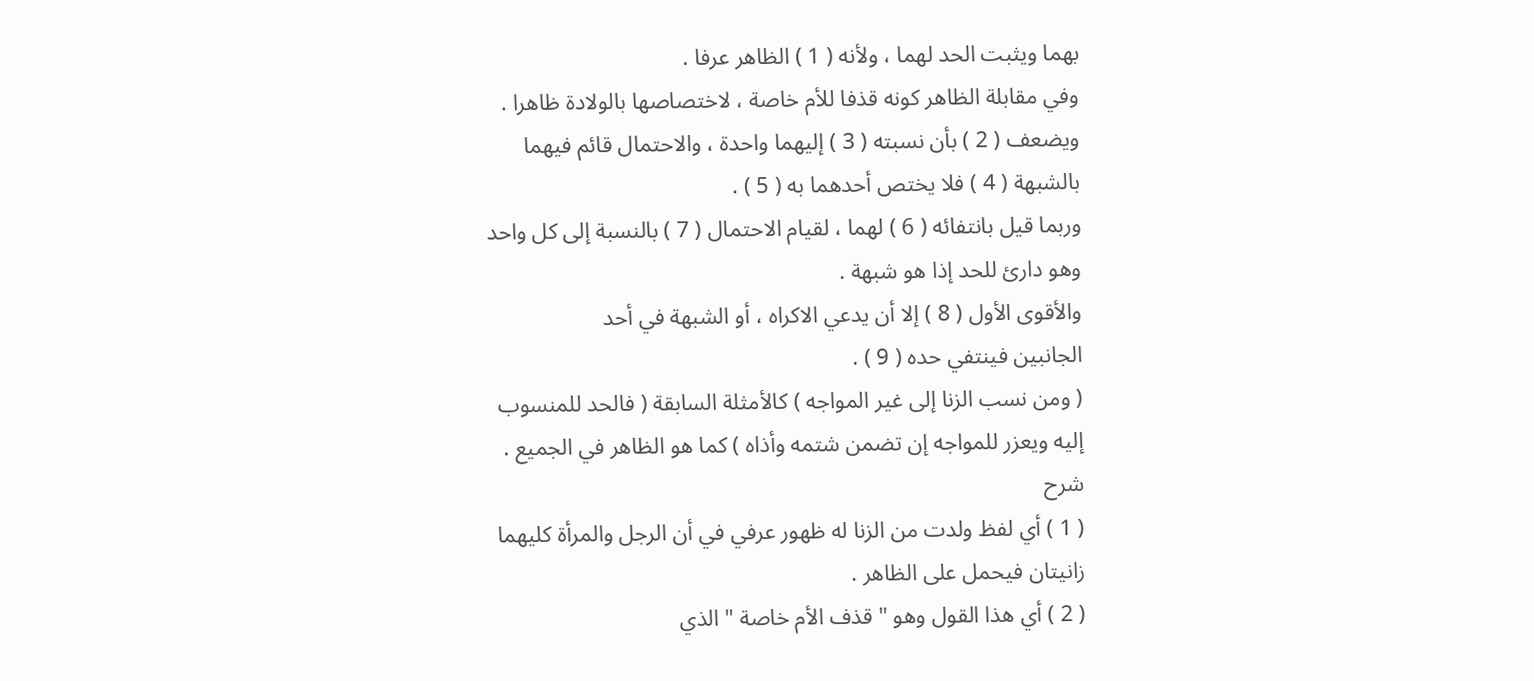بهما ويثبت الحد لهما ، ولأنه ( 1 ) الظاهر عرفا .
وفي مقابلة الظاهر كونه قذفا للأم خاصة ، لاختصاصها بالولادة ظاهرا .
ويضعف ( 2 ) بأن نسبته ( 3 ) إليهما واحدة ، والاحتمال قائم فيهما
بالشبهة ( 4 ) فلا يختص أحدهما به ( 5 ) .
وربما قيل بانتفائه ( 6 ) لهما ، لقيام الاحتمال ( 7 ) بالنسبة إلى كل واحد
وهو دارئ للحد إذا هو شبهة .
والأقوى الأول ( 8 ) إلا أن يدعي الاكراه ، أو الشبهة في أحد
الجانبين فينتفي حده ( 9 ) .
( ومن نسب الزنا إلى غير المواجه ) كالأمثلة السابقة ( فالحد للمنسوب
إليه ويعزر للمواجه إن تضمن شتمه وأذاه ) كما هو الظاهر في الجميع .
شرح
( 1 ) أي لفظ ولدت من الزنا له ظهور عرفي في أن الرجل والمرأة كليهما
زانيتان فيحمل على الظاهر .
( 2 ) أي هذا القول وهو " قذف الأم خاصة " الذي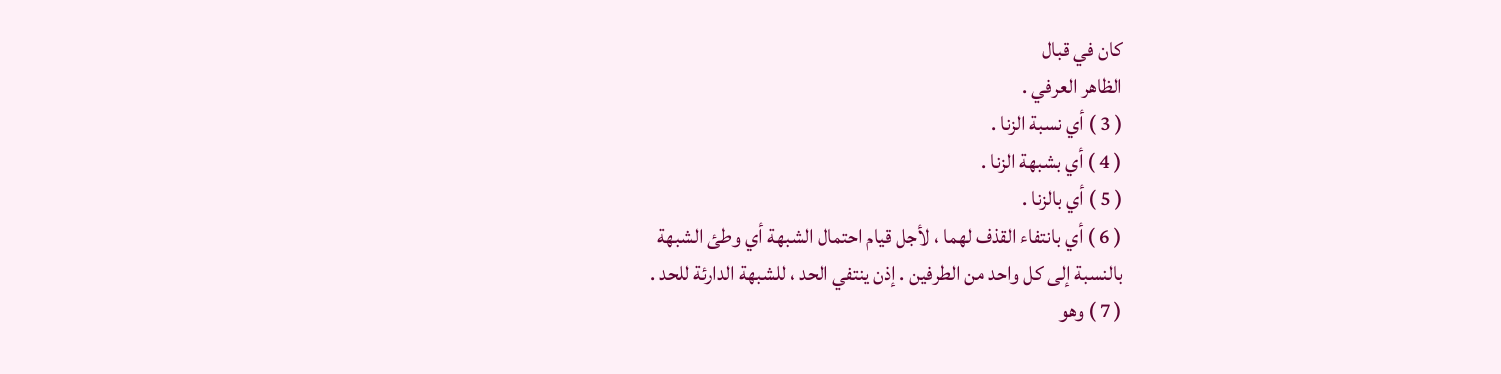كان في قبال
الظاهر العرفي .
( 3 ) أي نسبة الزنا .
( 4 ) أي بشبهة الزنا .
( 5 ) أي بالزنا .
( 6 ) أي بانتفاء القذف لهما ، لأجل قيام احتمال الشبهة أي وطئ الشبهة
بالنسبة إلى كل واحد من الطرفين . إذن ينتفي الحد ، للشبهة الدارئة للحد .
( 7 ) وهو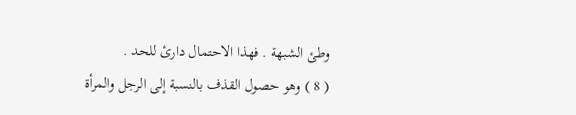وطئ الشبهة . فهذا الاحتمال دارئ للحد .
( 8 ) وهو حصول القذف بالنسبة إلى الرجل والمرأة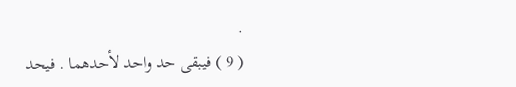.
( 9 ) فيبقى حد واحد لأحدهما . فيحد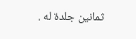ثمانين جلدة له .